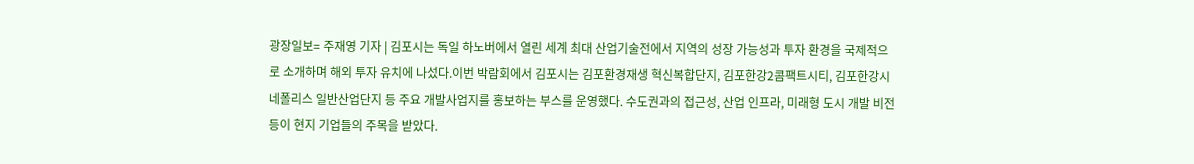광장일보= 주재영 기자 | 김포시는 독일 하노버에서 열린 세계 최대 산업기술전에서 지역의 성장 가능성과 투자 환경을 국제적으로 소개하며 해외 투자 유치에 나섰다.이번 박람회에서 김포시는 김포환경재생 혁신복합단지, 김포한강2콤팩트시티, 김포한강시네폴리스 일반산업단지 등 주요 개발사업지를 홍보하는 부스를 운영했다. 수도권과의 접근성, 산업 인프라, 미래형 도시 개발 비전 등이 현지 기업들의 주목을 받았다.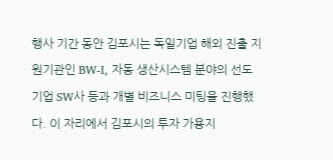행사 기간 동안 김포시는 독일기업 해외 진출 지원기관인 BW-I, 자동 생산시스템 분야의 선도기업 SW사 등과 개별 비즈니스 미팅을 진행했다. 이 자리에서 김포시의 투자 가용지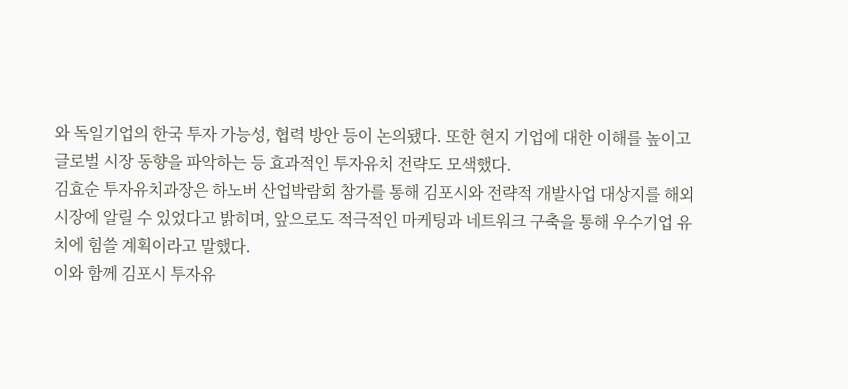와 독일기업의 한국 투자 가능성, 협력 방안 등이 논의됐다. 또한 현지 기업에 대한 이해를 높이고 글로벌 시장 동향을 파악하는 등 효과적인 투자유치 전략도 모색했다.
김효순 투자유치과장은 하노버 산업박람회 참가를 통해 김포시와 전략적 개발사업 대상지를 해외시장에 알릴 수 있었다고 밝히며, 앞으로도 적극적인 마케팅과 네트워크 구축을 통해 우수기업 유치에 힘쓸 계획이라고 말했다.
이와 함께 김포시 투자유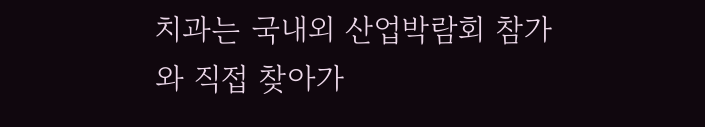치과는 국내외 산업박람회 참가와 직접 찾아가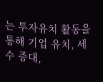는 투자유치 활동을 통해 기업 유치, 세수 증대,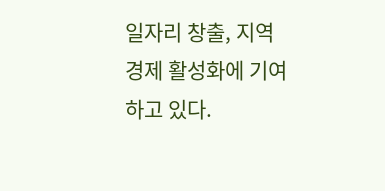일자리 창출, 지역경제 활성화에 기여하고 있다.